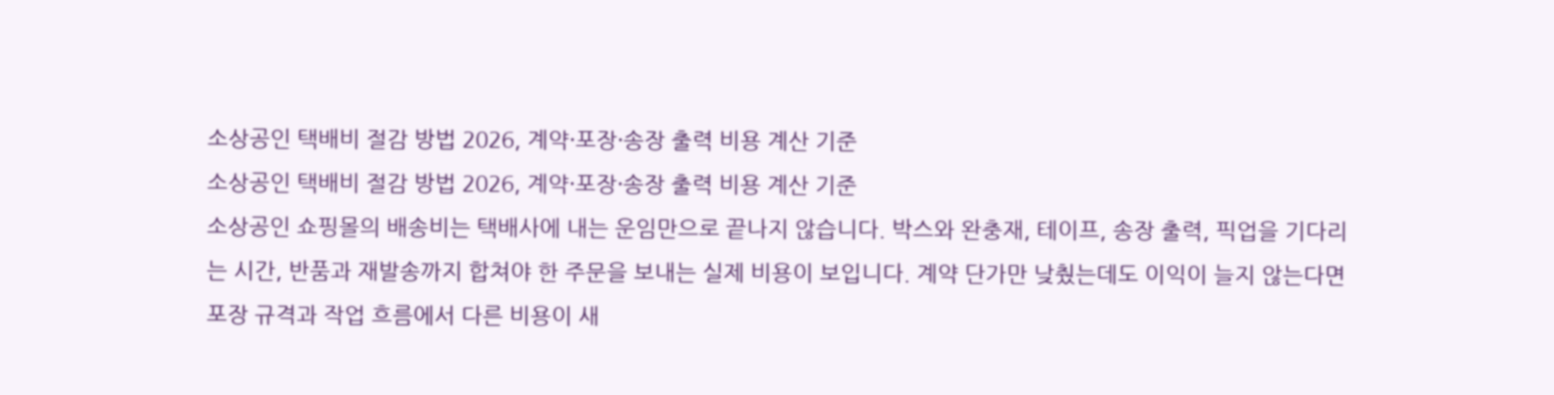소상공인 택배비 절감 방법 2026, 계약·포장·송장 출력 비용 계산 기준
소상공인 택배비 절감 방법 2026, 계약·포장·송장 출력 비용 계산 기준
소상공인 쇼핑몰의 배송비는 택배사에 내는 운임만으로 끝나지 않습니다. 박스와 완충재, 테이프, 송장 출력, 픽업을 기다리는 시간, 반품과 재발송까지 합쳐야 한 주문을 보내는 실제 비용이 보입니다. 계약 단가만 낮췄는데도 이익이 늘지 않는다면 포장 규격과 작업 흐름에서 다른 비용이 새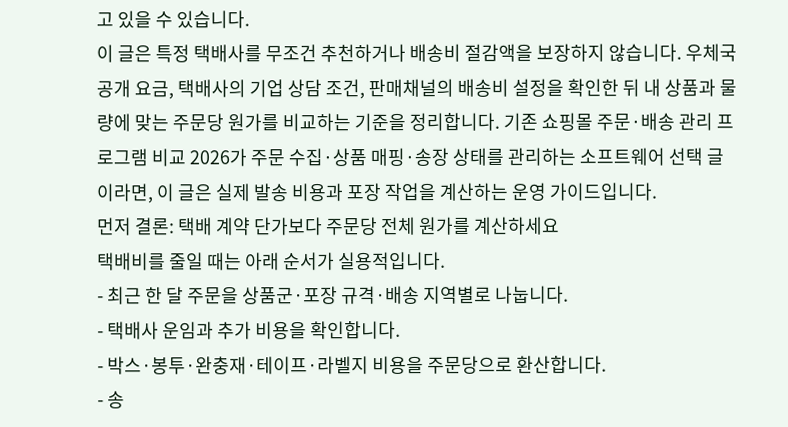고 있을 수 있습니다.
이 글은 특정 택배사를 무조건 추천하거나 배송비 절감액을 보장하지 않습니다. 우체국 공개 요금, 택배사의 기업 상담 조건, 판매채널의 배송비 설정을 확인한 뒤 내 상품과 물량에 맞는 주문당 원가를 비교하는 기준을 정리합니다. 기존 쇼핑몰 주문·배송 관리 프로그램 비교 2026가 주문 수집·상품 매핑·송장 상태를 관리하는 소프트웨어 선택 글이라면, 이 글은 실제 발송 비용과 포장 작업을 계산하는 운영 가이드입니다.
먼저 결론: 택배 계약 단가보다 주문당 전체 원가를 계산하세요
택배비를 줄일 때는 아래 순서가 실용적입니다.
- 최근 한 달 주문을 상품군·포장 규격·배송 지역별로 나눕니다.
- 택배사 운임과 추가 비용을 확인합니다.
- 박스·봉투·완충재·테이프·라벨지 비용을 주문당으로 환산합니다.
- 송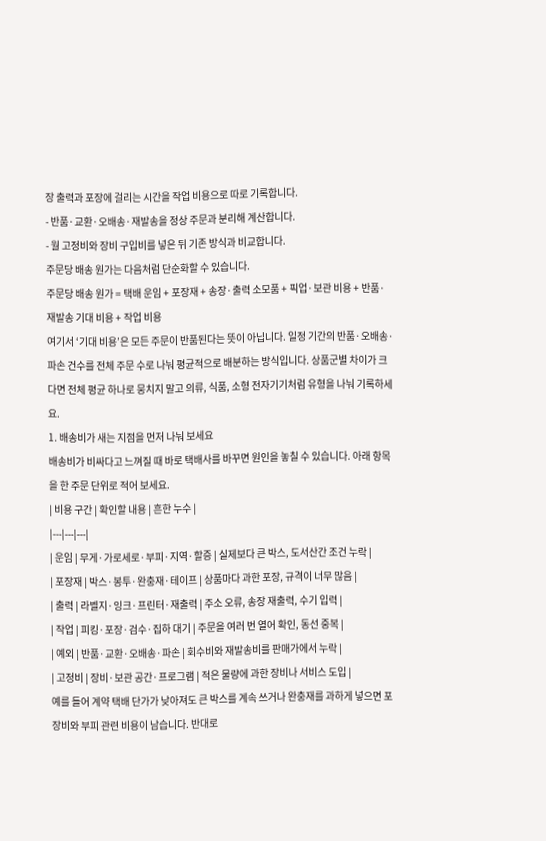장 출력과 포장에 걸리는 시간을 작업 비용으로 따로 기록합니다.
- 반품·교환·오배송·재발송을 정상 주문과 분리해 계산합니다.
- 월 고정비와 장비 구입비를 넣은 뒤 기존 방식과 비교합니다.
주문당 배송 원가는 다음처럼 단순화할 수 있습니다.
주문당 배송 원가 = 택배 운임 + 포장재 + 송장·출력 소모품 + 픽업·보관 비용 + 반품·재발송 기대 비용 + 작업 비용
여기서 ‘기대 비용’은 모든 주문이 반품된다는 뜻이 아닙니다. 일정 기간의 반품·오배송·파손 건수를 전체 주문 수로 나눠 평균적으로 배분하는 방식입니다. 상품군별 차이가 크다면 전체 평균 하나로 뭉치지 말고 의류, 식품, 소형 전자기기처럼 유형을 나눠 기록하세요.
1. 배송비가 새는 지점을 먼저 나눠 보세요
배송비가 비싸다고 느껴질 때 바로 택배사를 바꾸면 원인을 놓칠 수 있습니다. 아래 항목을 한 주문 단위로 적어 보세요.
| 비용 구간 | 확인할 내용 | 흔한 누수 |
|---|---|---|
| 운임 | 무게·가로세로·부피·지역·할증 | 실제보다 큰 박스, 도서산간 조건 누락 |
| 포장재 | 박스·봉투·완충재·테이프 | 상품마다 과한 포장, 규격이 너무 많음 |
| 출력 | 라벨지·잉크·프린터·재출력 | 주소 오류, 송장 재출력, 수기 입력 |
| 작업 | 피킹·포장·검수·집하 대기 | 주문을 여러 번 열어 확인, 동선 중복 |
| 예외 | 반품·교환·오배송·파손 | 회수비와 재발송비를 판매가에서 누락 |
| 고정비 | 장비·보관 공간·프로그램 | 적은 물량에 과한 장비나 서비스 도입 |
예를 들어 계약 택배 단가가 낮아져도 큰 박스를 계속 쓰거나 완충재를 과하게 넣으면 포장비와 부피 관련 비용이 남습니다. 반대로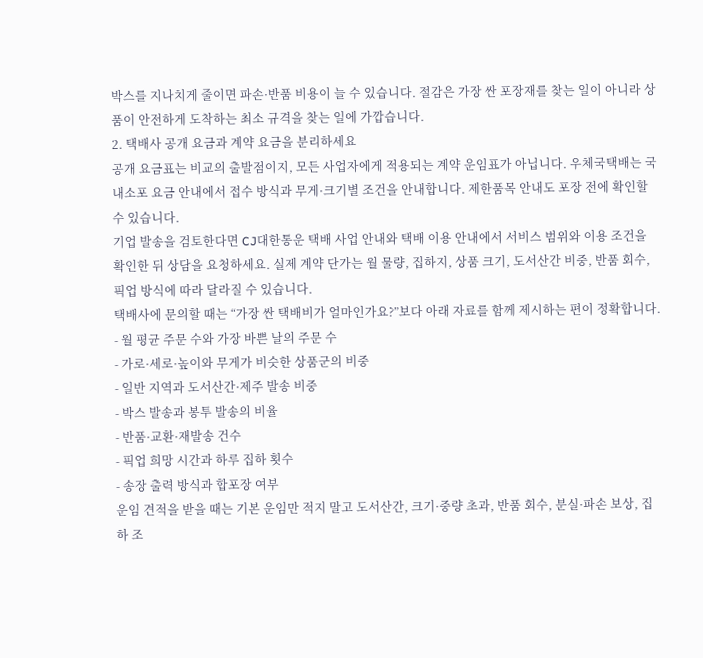박스를 지나치게 줄이면 파손·반품 비용이 늘 수 있습니다. 절감은 가장 싼 포장재를 찾는 일이 아니라 상품이 안전하게 도착하는 최소 규격을 찾는 일에 가깝습니다.
2. 택배사 공개 요금과 계약 요금을 분리하세요
공개 요금표는 비교의 출발점이지, 모든 사업자에게 적용되는 계약 운임표가 아닙니다. 우체국택배는 국내소포 요금 안내에서 접수 방식과 무게·크기별 조건을 안내합니다. 제한품목 안내도 포장 전에 확인할 수 있습니다.
기업 발송을 검토한다면 CJ대한통운 택배 사업 안내와 택배 이용 안내에서 서비스 범위와 이용 조건을 확인한 뒤 상담을 요청하세요. 실제 계약 단가는 월 물량, 집하지, 상품 크기, 도서산간 비중, 반품 회수, 픽업 방식에 따라 달라질 수 있습니다.
택배사에 문의할 때는 “가장 싼 택배비가 얼마인가요?”보다 아래 자료를 함께 제시하는 편이 정확합니다.
- 월 평균 주문 수와 가장 바쁜 날의 주문 수
- 가로·세로·높이와 무게가 비슷한 상품군의 비중
- 일반 지역과 도서산간·제주 발송 비중
- 박스 발송과 봉투 발송의 비율
- 반품·교환·재발송 건수
- 픽업 희망 시간과 하루 집하 횟수
- 송장 출력 방식과 합포장 여부
운임 견적을 받을 때는 기본 운임만 적지 말고 도서산간, 크기·중량 초과, 반품 회수, 분실·파손 보상, 집하 조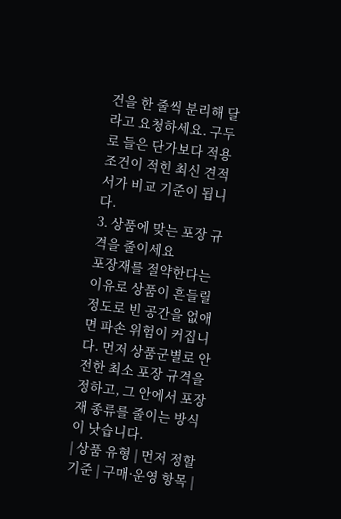건을 한 줄씩 분리해 달라고 요청하세요. 구두로 들은 단가보다 적용 조건이 적힌 최신 견적서가 비교 기준이 됩니다.
3. 상품에 맞는 포장 규격을 줄이세요
포장재를 절약한다는 이유로 상품이 흔들릴 정도로 빈 공간을 없애면 파손 위험이 커집니다. 먼저 상품군별로 안전한 최소 포장 규격을 정하고, 그 안에서 포장재 종류를 줄이는 방식이 낫습니다.
| 상품 유형 | 먼저 정할 기준 | 구매·운영 항목 |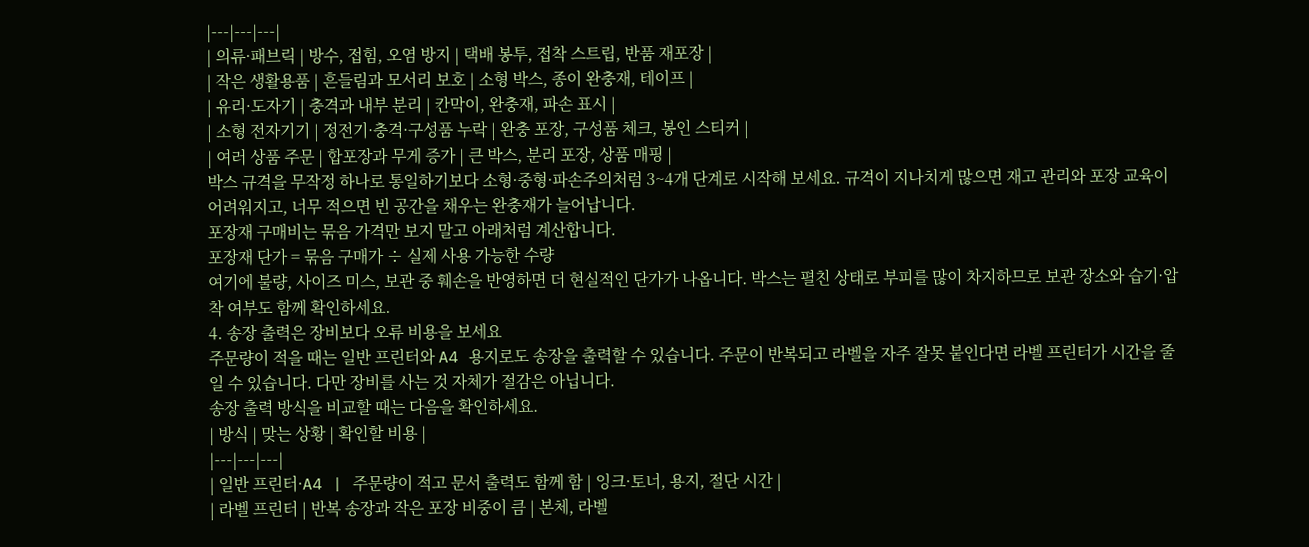|---|---|---|
| 의류·패브릭 | 방수, 접힘, 오염 방지 | 택배 봉투, 접착 스트립, 반품 재포장 |
| 작은 생활용품 | 흔들림과 모서리 보호 | 소형 박스, 종이 완충재, 테이프 |
| 유리·도자기 | 충격과 내부 분리 | 칸막이, 완충재, 파손 표시 |
| 소형 전자기기 | 정전기·충격·구성품 누락 | 완충 포장, 구성품 체크, 봉인 스티커 |
| 여러 상품 주문 | 합포장과 무게 증가 | 큰 박스, 분리 포장, 상품 매핑 |
박스 규격을 무작정 하나로 통일하기보다 소형·중형·파손주의처럼 3~4개 단계로 시작해 보세요. 규격이 지나치게 많으면 재고 관리와 포장 교육이 어려워지고, 너무 적으면 빈 공간을 채우는 완충재가 늘어납니다.
포장재 구매비는 묶음 가격만 보지 말고 아래처럼 계산합니다.
포장재 단가 = 묶음 구매가 ÷ 실제 사용 가능한 수량
여기에 불량, 사이즈 미스, 보관 중 훼손을 반영하면 더 현실적인 단가가 나옵니다. 박스는 펼친 상태로 부피를 많이 차지하므로 보관 장소와 습기·압착 여부도 함께 확인하세요.
4. 송장 출력은 장비보다 오류 비용을 보세요
주문량이 적을 때는 일반 프린터와 A4 용지로도 송장을 출력할 수 있습니다. 주문이 반복되고 라벨을 자주 잘못 붙인다면 라벨 프린터가 시간을 줄일 수 있습니다. 다만 장비를 사는 것 자체가 절감은 아닙니다.
송장 출력 방식을 비교할 때는 다음을 확인하세요.
| 방식 | 맞는 상황 | 확인할 비용 |
|---|---|---|
| 일반 프린터·A4 | 주문량이 적고 문서 출력도 함께 함 | 잉크·토너, 용지, 절단 시간 |
| 라벨 프린터 | 반복 송장과 작은 포장 비중이 큼 | 본체, 라벨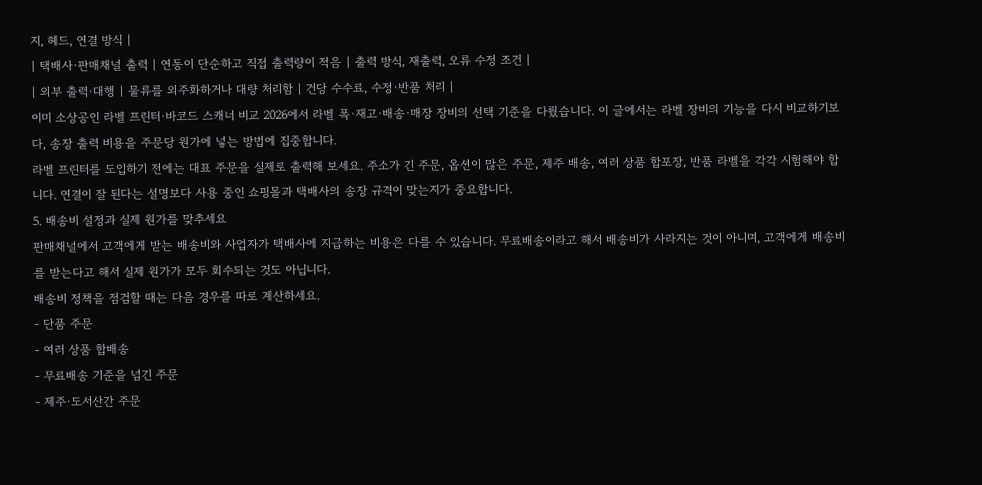지, 헤드, 연결 방식 |
| 택배사·판매채널 출력 | 연동이 단순하고 직접 출력량이 적음 | 출력 방식, 재출력, 오류 수정 조건 |
| 외부 출력·대행 | 물류를 외주화하거나 대량 처리함 | 건당 수수료, 수정·반품 처리 |
이미 소상공인 라벨 프린터·바코드 스캐너 비교 2026에서 라벨 폭·재고·배송·매장 장비의 선택 기준을 다뤘습니다. 이 글에서는 라벨 장비의 기능을 다시 비교하기보다, 송장 출력 비용을 주문당 원가에 넣는 방법에 집중합니다.
라벨 프린터를 도입하기 전에는 대표 주문을 실제로 출력해 보세요. 주소가 긴 주문, 옵션이 많은 주문, 제주 배송, 여러 상품 합포장, 반품 라벨을 각각 시험해야 합니다. 연결이 잘 된다는 설명보다 사용 중인 쇼핑몰과 택배사의 송장 규격이 맞는지가 중요합니다.
5. 배송비 설정과 실제 원가를 맞추세요
판매채널에서 고객에게 받는 배송비와 사업자가 택배사에 지급하는 비용은 다를 수 있습니다. 무료배송이라고 해서 배송비가 사라지는 것이 아니며, 고객에게 배송비를 받는다고 해서 실제 원가가 모두 회수되는 것도 아닙니다.
배송비 정책을 점검할 때는 다음 경우를 따로 계산하세요.
- 단품 주문
- 여러 상품 합배송
- 무료배송 기준을 넘긴 주문
- 제주·도서산간 주문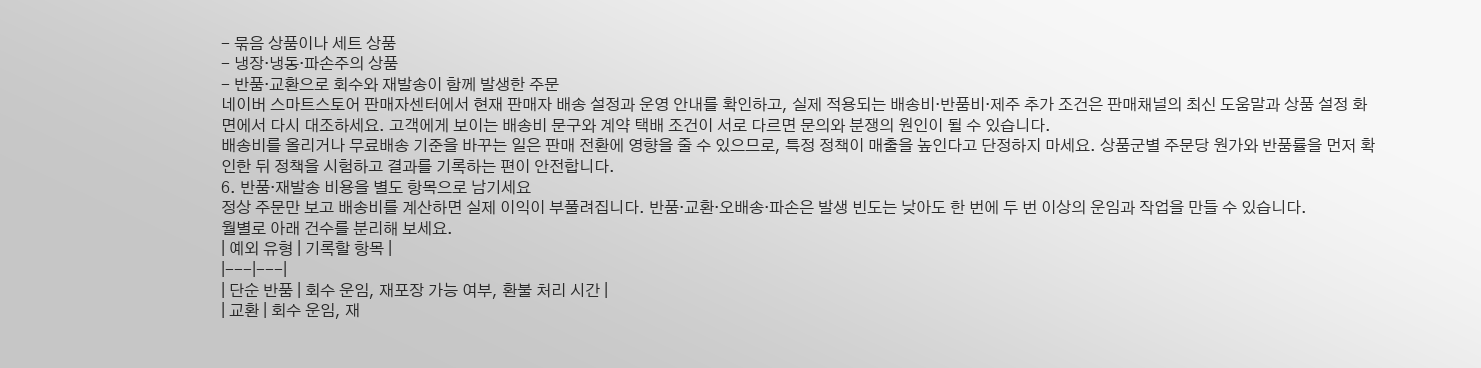- 묶음 상품이나 세트 상품
- 냉장·냉동·파손주의 상품
- 반품·교환으로 회수와 재발송이 함께 발생한 주문
네이버 스마트스토어 판매자센터에서 현재 판매자 배송 설정과 운영 안내를 확인하고, 실제 적용되는 배송비·반품비·제주 추가 조건은 판매채널의 최신 도움말과 상품 설정 화면에서 다시 대조하세요. 고객에게 보이는 배송비 문구와 계약 택배 조건이 서로 다르면 문의와 분쟁의 원인이 될 수 있습니다.
배송비를 올리거나 무료배송 기준을 바꾸는 일은 판매 전환에 영향을 줄 수 있으므로, 특정 정책이 매출을 높인다고 단정하지 마세요. 상품군별 주문당 원가와 반품률을 먼저 확인한 뒤 정책을 시험하고 결과를 기록하는 편이 안전합니다.
6. 반품·재발송 비용을 별도 항목으로 남기세요
정상 주문만 보고 배송비를 계산하면 실제 이익이 부풀려집니다. 반품·교환·오배송·파손은 발생 빈도는 낮아도 한 번에 두 번 이상의 운임과 작업을 만들 수 있습니다.
월별로 아래 건수를 분리해 보세요.
| 예외 유형 | 기록할 항목 |
|---|---|
| 단순 반품 | 회수 운임, 재포장 가능 여부, 환불 처리 시간 |
| 교환 | 회수 운임, 재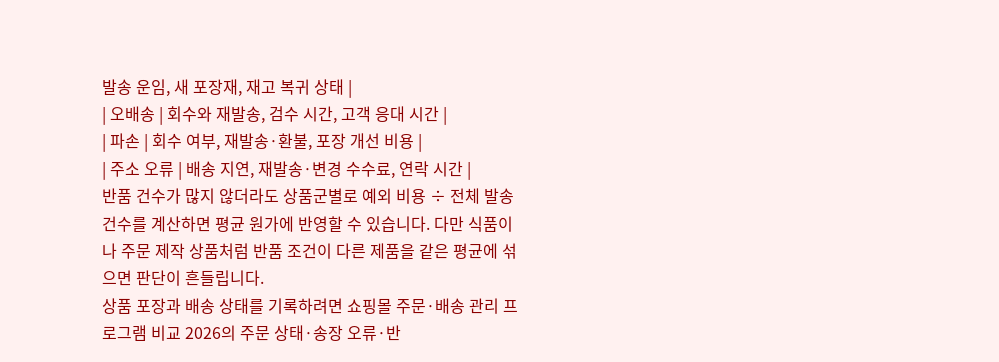발송 운임, 새 포장재, 재고 복귀 상태 |
| 오배송 | 회수와 재발송, 검수 시간, 고객 응대 시간 |
| 파손 | 회수 여부, 재발송·환불, 포장 개선 비용 |
| 주소 오류 | 배송 지연, 재발송·변경 수수료, 연락 시간 |
반품 건수가 많지 않더라도 상품군별로 예외 비용 ÷ 전체 발송 건수를 계산하면 평균 원가에 반영할 수 있습니다. 다만 식품이나 주문 제작 상품처럼 반품 조건이 다른 제품을 같은 평균에 섞으면 판단이 흔들립니다.
상품 포장과 배송 상태를 기록하려면 쇼핑몰 주문·배송 관리 프로그램 비교 2026의 주문 상태·송장 오류·반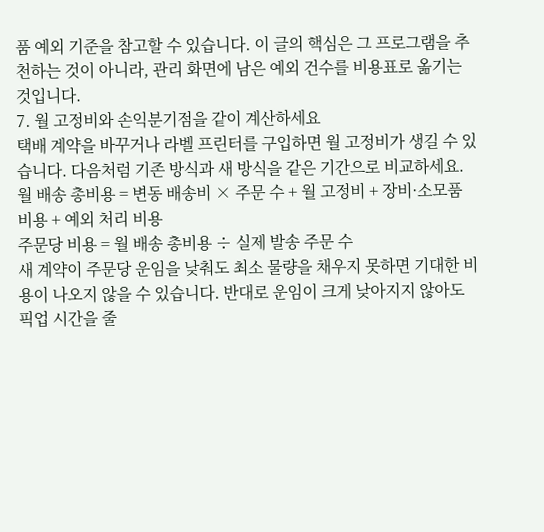품 예외 기준을 참고할 수 있습니다. 이 글의 핵심은 그 프로그램을 추천하는 것이 아니라, 관리 화면에 남은 예외 건수를 비용표로 옮기는 것입니다.
7. 월 고정비와 손익분기점을 같이 계산하세요
택배 계약을 바꾸거나 라벨 프린터를 구입하면 월 고정비가 생길 수 있습니다. 다음처럼 기존 방식과 새 방식을 같은 기간으로 비교하세요.
월 배송 총비용 = 변동 배송비 × 주문 수 + 월 고정비 + 장비·소모품 비용 + 예외 처리 비용
주문당 비용 = 월 배송 총비용 ÷ 실제 발송 주문 수
새 계약이 주문당 운임을 낮춰도 최소 물량을 채우지 못하면 기대한 비용이 나오지 않을 수 있습니다. 반대로 운임이 크게 낮아지지 않아도 픽업 시간을 줄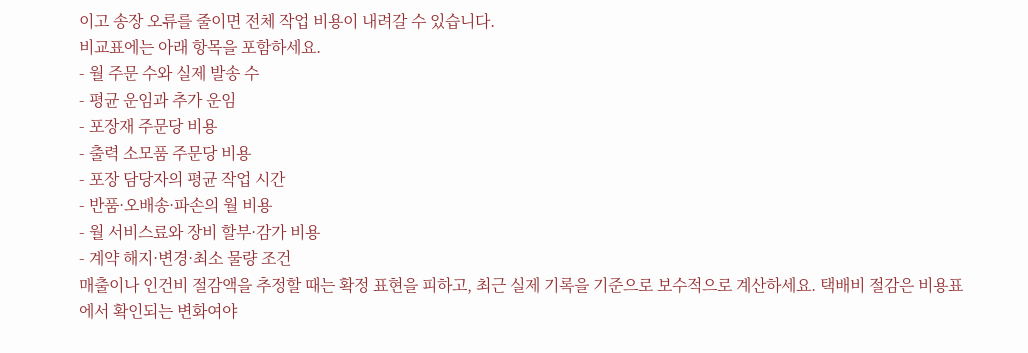이고 송장 오류를 줄이면 전체 작업 비용이 내려갈 수 있습니다.
비교표에는 아래 항목을 포함하세요.
- 월 주문 수와 실제 발송 수
- 평균 운임과 추가 운임
- 포장재 주문당 비용
- 출력 소모품 주문당 비용
- 포장 담당자의 평균 작업 시간
- 반품·오배송·파손의 월 비용
- 월 서비스료와 장비 할부·감가 비용
- 계약 해지·변경·최소 물량 조건
매출이나 인건비 절감액을 추정할 때는 확정 표현을 피하고, 최근 실제 기록을 기준으로 보수적으로 계산하세요. 택배비 절감은 비용표에서 확인되는 변화여야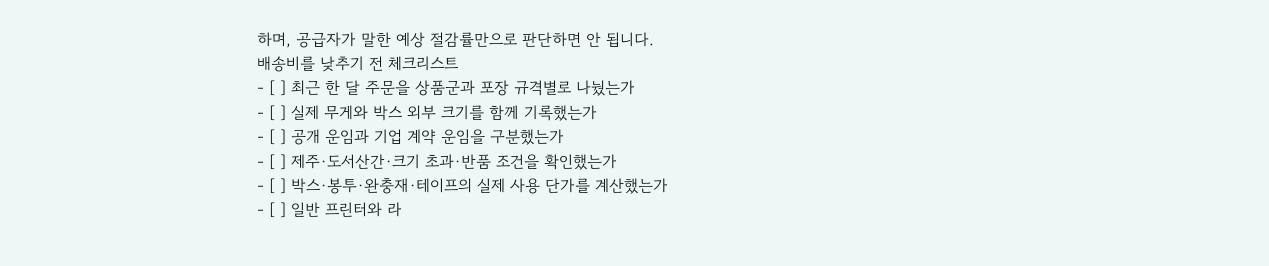하며, 공급자가 말한 예상 절감률만으로 판단하면 안 됩니다.
배송비를 낮추기 전 체크리스트
- [ ] 최근 한 달 주문을 상품군과 포장 규격별로 나눴는가
- [ ] 실제 무게와 박스 외부 크기를 함께 기록했는가
- [ ] 공개 운임과 기업 계약 운임을 구분했는가
- [ ] 제주·도서산간·크기 초과·반품 조건을 확인했는가
- [ ] 박스·봉투·완충재·테이프의 실제 사용 단가를 계산했는가
- [ ] 일반 프린터와 라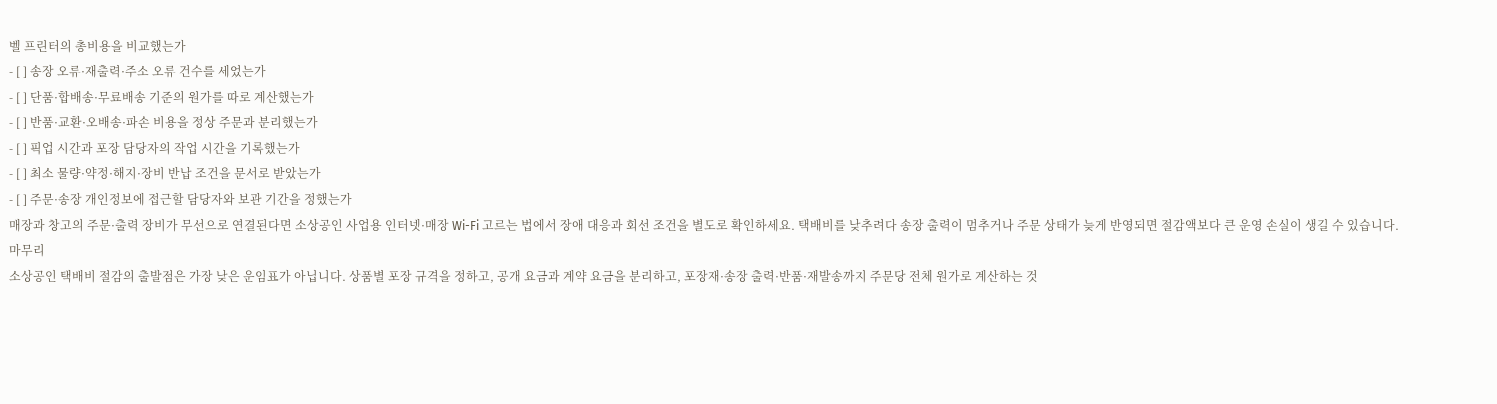벨 프린터의 총비용을 비교했는가
- [ ] 송장 오류·재출력·주소 오류 건수를 세었는가
- [ ] 단품·합배송·무료배송 기준의 원가를 따로 계산했는가
- [ ] 반품·교환·오배송·파손 비용을 정상 주문과 분리했는가
- [ ] 픽업 시간과 포장 담당자의 작업 시간을 기록했는가
- [ ] 최소 물량·약정·해지·장비 반납 조건을 문서로 받았는가
- [ ] 주문·송장 개인정보에 접근할 담당자와 보관 기간을 정했는가
매장과 창고의 주문·출력 장비가 무선으로 연결된다면 소상공인 사업용 인터넷·매장 Wi-Fi 고르는 법에서 장애 대응과 회선 조건을 별도로 확인하세요. 택배비를 낮추려다 송장 출력이 멈추거나 주문 상태가 늦게 반영되면 절감액보다 큰 운영 손실이 생길 수 있습니다.
마무리
소상공인 택배비 절감의 출발점은 가장 낮은 운임표가 아닙니다. 상품별 포장 규격을 정하고, 공개 요금과 계약 요금을 분리하고, 포장재·송장 출력·반품·재발송까지 주문당 전체 원가로 계산하는 것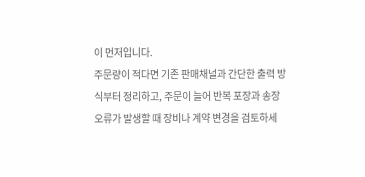이 먼저입니다.
주문량이 적다면 기존 판매채널과 간단한 출력 방식부터 정리하고, 주문이 늘어 반복 포장과 송장 오류가 발생할 때 장비나 계약 변경을 검토하세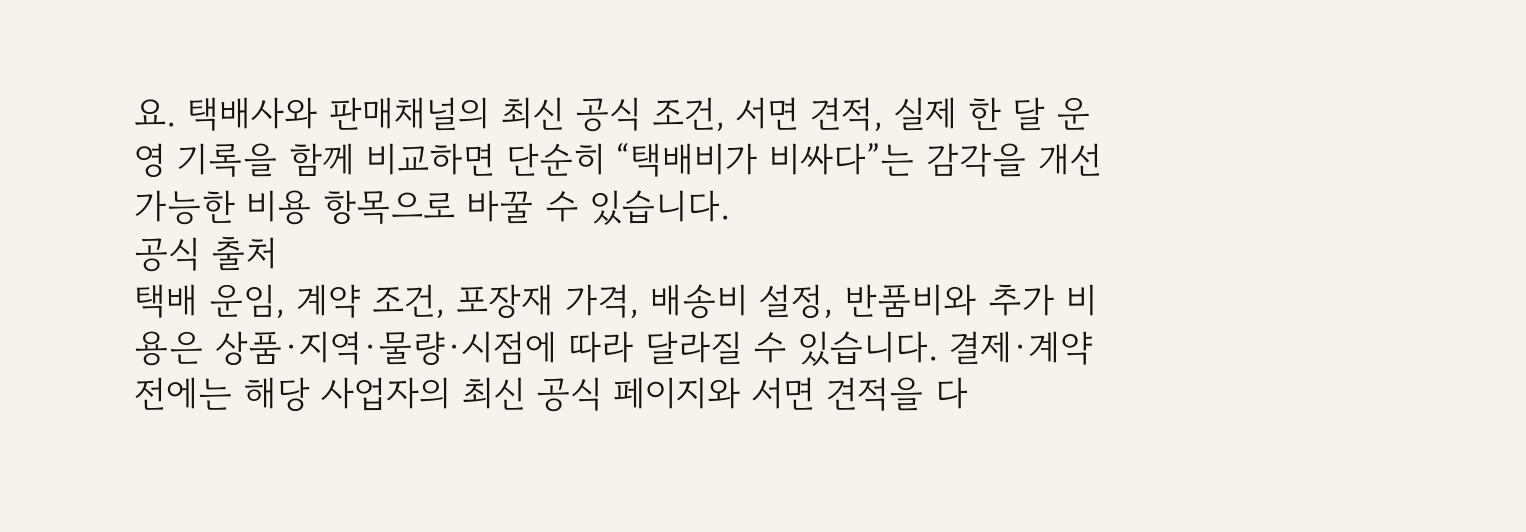요. 택배사와 판매채널의 최신 공식 조건, 서면 견적, 실제 한 달 운영 기록을 함께 비교하면 단순히 “택배비가 비싸다”는 감각을 개선 가능한 비용 항목으로 바꿀 수 있습니다.
공식 출처
택배 운임, 계약 조건, 포장재 가격, 배송비 설정, 반품비와 추가 비용은 상품·지역·물량·시점에 따라 달라질 수 있습니다. 결제·계약 전에는 해당 사업자의 최신 공식 페이지와 서면 견적을 다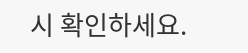시 확인하세요.